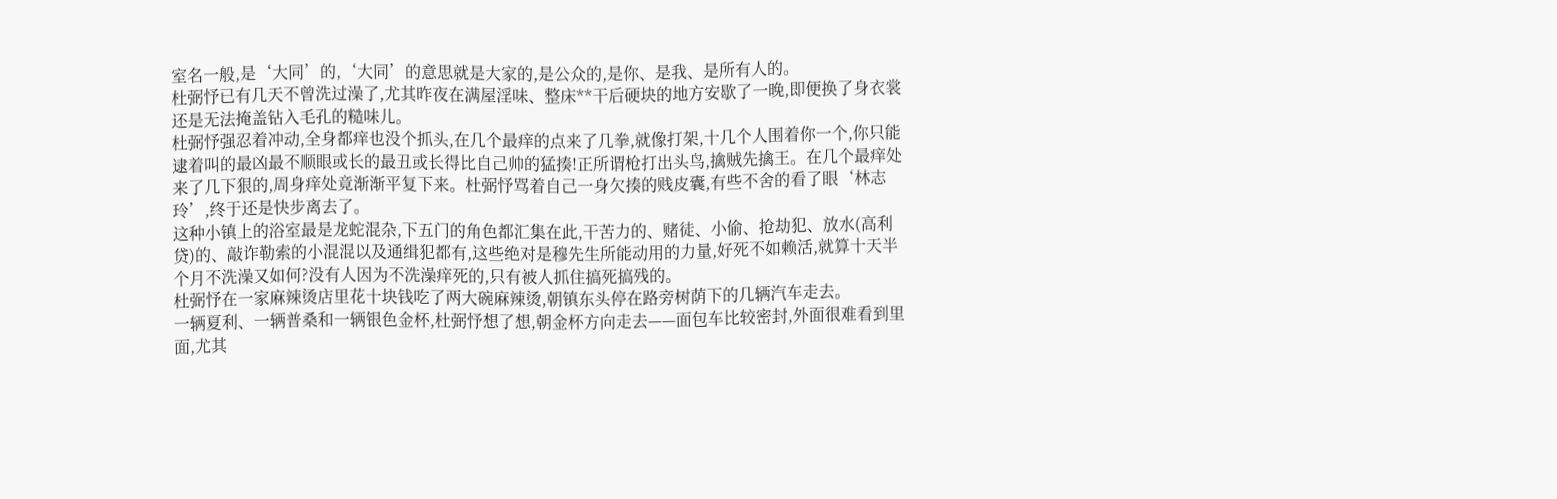室名一般,是‘大同’的,‘大同’的意思就是大家的,是公众的,是你、是我、是所有人的。
杜弼忬已有几天不曾洗过澡了,尤其昨夜在满屋淫味、整床**干后硬块的地方安歇了一晚,即便换了身衣裳还是无法掩盖钻入毛孔的糙味儿。
杜弼忬强忍着冲动,全身都痒也没个抓头,在几个最痒的点来了几拳,就像打架,十几个人围着你一个,你只能逮着叫的最凶最不顺眼或长的最丑或长得比自己帅的猛揍!正所谓枪打出头鸟,擒贼先擒王。在几个最痒处来了几下狠的,周身痒处竟渐渐平复下来。杜弼忬骂着自己一身欠揍的贱皮囊,有些不舍的看了眼‘林志玲’,终于还是快步离去了。
这种小镇上的浴室最是龙蛇混杂,下五门的角色都汇集在此,干苦力的、赌徒、小偷、抢劫犯、放水(高利贷)的、敲诈勒索的小混混以及通缉犯都有,这些绝对是穆先生所能动用的力量,好死不如赖活,就算十天半个月不洗澡又如何?没有人因为不洗澡痒死的,只有被人抓住搞死搞残的。
杜弼忬在一家麻辣烫店里花十块钱吃了两大碗麻辣烫,朝镇东头停在路旁树荫下的几辆汽车走去。
一辆夏利、一辆普桑和一辆银色金杯,杜弼忬想了想,朝金杯方向走去——面包车比较密封,外面很难看到里面,尤其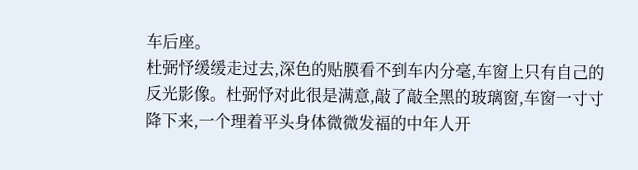车后座。
杜弼忬缓缓走过去,深色的贴膜看不到车内分毫,车窗上只有自己的反光影像。杜弼忬对此很是满意,敲了敲全黑的玻璃窗,车窗一寸寸降下来,一个理着平头身体微微发福的中年人开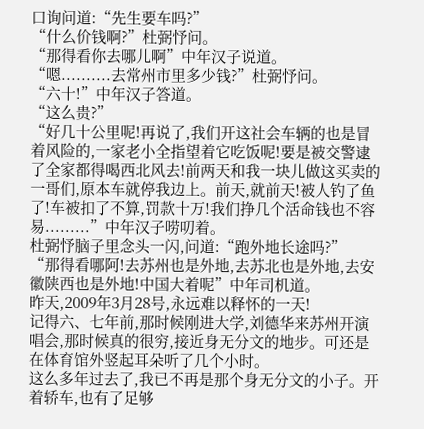口询问道:“先生要车吗?”
“什么价钱啊?”杜弼忬问。
“那得看你去哪儿啊”中年汉子说道。
“嗯..........去常州市里多少钱?”杜弼忬问。
“六十!”中年汉子答道。
“这么贵?”
“好几十公里呢!再说了,我们开这社会车辆的也是冒着风险的,一家老小全指望着它吃饭呢!要是被交警逮了全家都得喝西北风去!前两天和我一块儿做这买卖的一哥们,原本车就停我边上。前天,就前天!被人钓了鱼了!车被扣了不算,罚款十万!我们挣几个活命钱也不容易.........”中年汉子唠叨着。
杜弼忬脑子里念头一闪,问道:“跑外地长途吗?”
“那得看哪阿!去苏州也是外地,去苏北也是外地,去安徽陕西也是外地!中国大着呢”中年司机道。
昨天,2009年3月28号,永远难以释怀的一天!
记得六、七年前,那时候刚进大学,刘德华来苏州开演唱会,那时候真的很穷,接近身无分文的地步。可还是在体育馆外竖起耳朵听了几个小时。
这么多年过去了,我已不再是那个身无分文的小子。开着轿车,也有了足够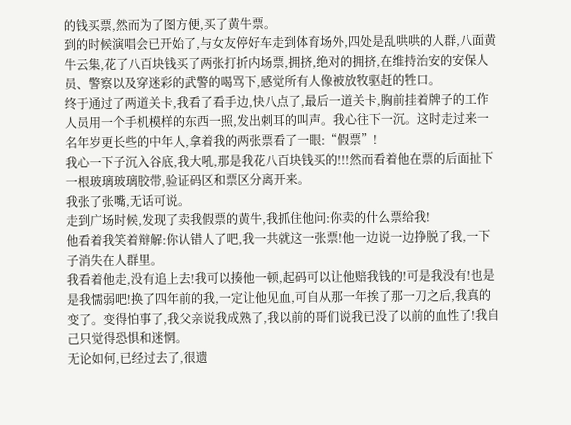的钱买票,然而为了图方便,买了黄牛票。
到的时候演唱会已开始了,与女友停好车走到体育场外,四处是乱哄哄的人群,八面黄牛云集,花了八百块钱买了两张打折内场票,拥挤,绝对的拥挤,在维持治安的安保人员、警察以及穿迷彩的武警的喝骂下,感觉所有人像被放牧驱赶的牲口。
终于通过了两道关卡,我看了看手边,快八点了,最后一道关卡,胸前挂着牌子的工作人员用一个手机模样的东西一照,发出刺耳的叫声。我心往下一沉。这时走过来一名年岁更长些的中年人,拿着我的两张票看了一眼:“假票”!
我心一下子沉入谷底,我大吼,那是我花八百块钱买的!!!然而看着他在票的后面扯下一根玻璃玻璃胶带,验证码区和票区分离开来。
我张了张嘴,无话可说。
走到广场时候,发现了卖我假票的黄牛,我抓住他问:你卖的什么票给我!
他看着我笑着辩解:你认错人了吧,我一共就这一张票!他一边说一边挣脱了我,一下子消失在人群里。
我看着他走,没有追上去!我可以揍他一顿,起码可以让他赔我钱的!可是我没有!也是是我懦弱吧!换了四年前的我,一定让他见血,可自从那一年挨了那一刀之后,我真的变了。变得怕事了,我父亲说我成熟了,我以前的哥们说我已没了以前的血性了!我自己只觉得恐惧和迷惘。
无论如何,已经过去了,很遗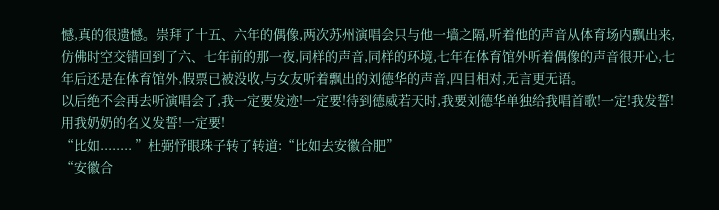憾,真的很遗憾。崇拜了十五、六年的偶像,两次苏州演唱会只与他一墙之隔,听着他的声音从体育场内飘出来,仿佛时空交错回到了六、七年前的那一夜,同样的声音,同样的环境,七年在体育馆外听着偶像的声音很开心,七年后还是在体育馆外,假票已被没收,与女友听着飘出的刘德华的声音,四目相对,无言更无语。
以后绝不会再去听演唱会了,我一定要发迹!一定要!待到德威若天时,我要刘德华单独给我唱首歌!一定!我发誓!用我奶奶的名义发誓!一定要!
“比如........ ”杜弼忬眼珠子转了转道:“比如去安徽合肥”
“安徽合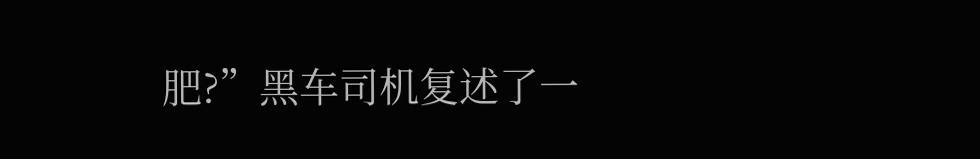肥?”黑车司机复述了一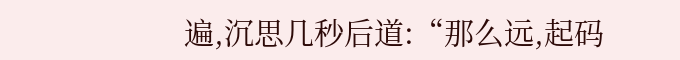遍,沉思几秒后道:“那么远,起码